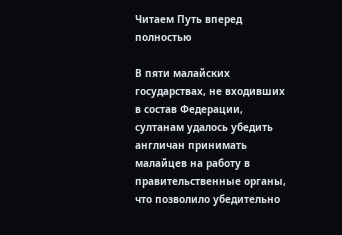Читаем Путь вперед полностью

В пяти малайских государствах, не входивших в состав Федерации, султанам удалось убедить англичан принимать малайцев на работу в правительственные органы, что позволило убедительно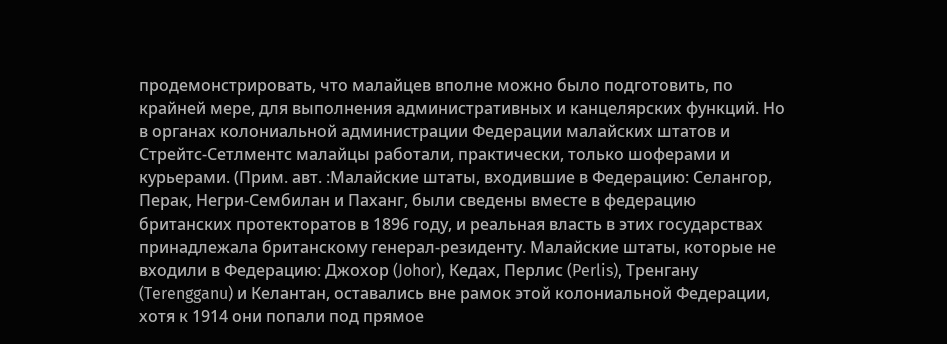продемонстрировать, что малайцев вполне можно было подготовить, по крайней мере, для выполнения административных и канцелярских функций. Но в органах колониальной администрации Федерации малайских штатов и Стрейтс-Сетлментс малайцы работали, практически, только шоферами и курьерами. (Прим. авт. :Малайские штаты, входившие в Федерацию: Селангор, Перак, Негри-Сембилан и Паханг, были сведены вместе в федерацию британских протекторатов в 1896 году, и реальная власть в этих государствах принадлежала британскому генерал-резиденту. Малайские штаты, которые не входили в Федерацию: Джохор (Johor), Кедах, Перлис (Perlis), Тренгану (Terengganu) и Келантан, оставались вне рамок этой колониальной Федерации, хотя к 1914 они попали под прямое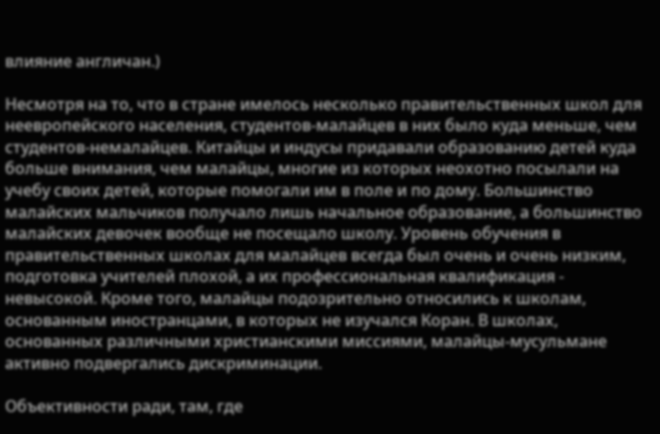влияние англичан.)

Несмотря на то, что в стране имелось несколько правительственных школ для неевропейского населения, студентов-малайцев в них было куда меньше, чем студентов-немалайцев. Китайцы и индусы придавали образованию детей куда больше внимания, чем малайцы, многие из которых неохотно посылали на учебу своих детей, которые помогали им в поле и по дому. Большинство малайских мальчиков получало лишь начальное образование, а большинство малайских девочек вообще не посещало школу. Уровень обучения в правительственных школах для малайцев всегда был очень и очень низким, подготовка учителей плохой, а их профессиональная квалификация - невысокой. Кроме того, малайцы подозрительно относились к школам, основанным иностранцами, в которых не изучался Коран. В школах, основанных различными христианскими миссиями, малайцы-мусульмане активно подвергались дискриминации.

Объективности ради, там, где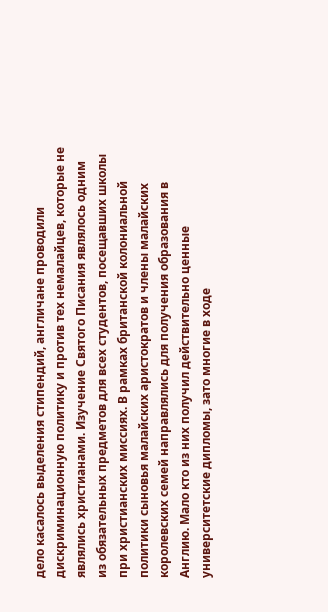дело касалось выделения стипендий, англичане проводили дискриминационную политику и против тех немалайцев, которые не являлись христианами. Изучение Святого Писания являлось одним из обязательных предметов для всех студентов, посещавших школы при христианских миссиях. В рамках британской колониальной политики сыновья малайских аристократов и члены малайских королевских семей направлялись для получения образования в Англию. Мало кто из них получил действительно ценные университетские дипломы, зато многие в ходе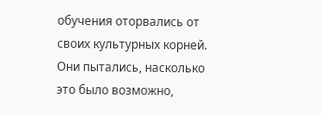обучения оторвались от своих культурных корней. Они пытались, насколько это было возможно,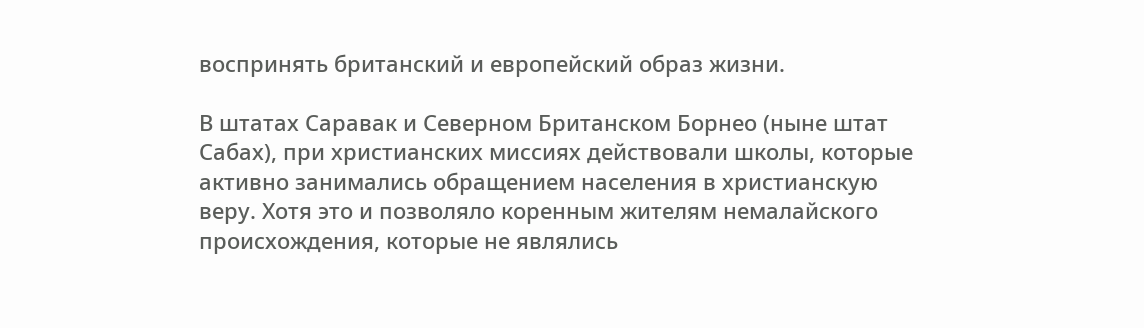воспринять британский и европейский образ жизни.

В штатах Саравак и Северном Британском Борнео (ныне штат Сабах), при христианских миссиях действовали школы, которые активно занимались обращением населения в христианскую веру. Хотя это и позволяло коренным жителям немалайского происхождения, которые не являлись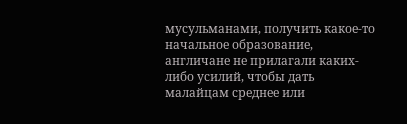мусульманами, получить какое-то начальное образование, англичане не прилагали каких-либо усилий, чтобы дать малайцам среднее или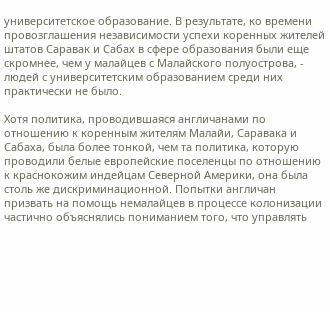университетское образование. В результате, ко времени провозглашения независимости успехи коренных жителей штатов Саравак и Сабах в сфере образования были еще скромнее, чем у малайцев с Малайского полуострова, - людей с университетским образованием среди них практически не было.

Хотя политика, проводившаяся англичанами по отношению к коренным жителям Малайи, Саравака и Сабаха, была более тонкой, чем та политика, которую проводили белые европейские поселенцы по отношению к краснокожим индейцам Северной Америки, она была столь же дискриминационной. Попытки англичан призвать на помощь немалайцев в процессе колонизации частично объяснялись пониманием того, что управлять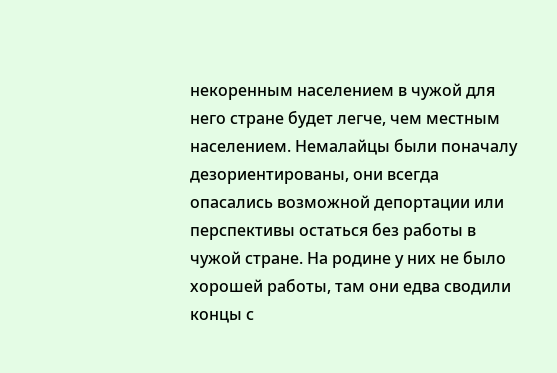некоренным населением в чужой для него стране будет легче, чем местным населением. Немалайцы были поначалу дезориентированы, они всегда опасались возможной депортации или перспективы остаться без работы в чужой стране. На родине у них не было хорошей работы, там они едва сводили концы с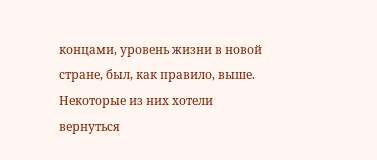концами, уровень жизни в новой стране, был, как правило, выше. Некоторые из них хотели вернуться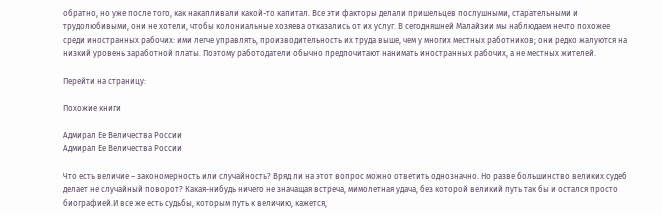обратно, но уже после того, как накапливали какой-то капитал. Все эти факторы делали пришельцев послушными, старательными и трудолюбивыми, они не хотели, чтобы колониальные хозяева отказались от их услуг. В сегодняшней Малайзии мы наблюдаем нечто похожее среди иностранных рабочих: ими легче управлять, производительность их труда выше, чем у многих местных работников; они редко жалуются на низкий уровень заработной платы. Поэтому работодатели обычно предпочитают нанимать иностранных рабочих, а не местных жителей.

Перейти на страницу:

Похожие книги

Адмирал Ее Величества России
Адмирал Ее Величества России

Что есть величие – закономерность или случайность? Вряд ли на этот вопрос можно ответить однозначно. Но разве большинство великих судеб делает не случайный поворот? Какая-нибудь ничего не значащая встреча, мимолетная удача, без которой великий путь так бы и остался просто биографией.И все же есть судьбы, которым путь к величию, кажется,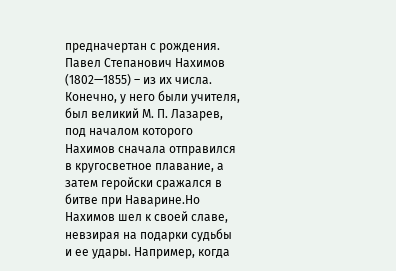предначертан с рождения. Павел Степанович Нахимов (1802—1855) – из их числа. Конечно, у него были учителя, был великий М. П. Лазарев, под началом которого Нахимов сначала отправился в кругосветное плавание, а затем геройски сражался в битве при Наварине.Но Нахимов шел к своей славе, невзирая на подарки судьбы и ее удары. Например, когда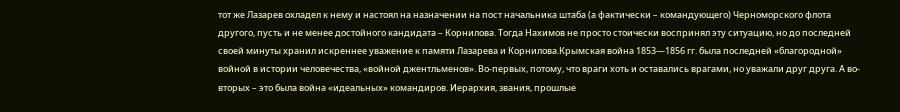тот же Лазарев охладел к нему и настоял на назначении на пост начальника штаба (а фактически – командующего) Черноморского флота другого, пусть и не менее достойного кандидата – Корнилова. Тогда Нахимов не просто стоически воспринял эту ситуацию, но до последней своей минуты хранил искреннее уважение к памяти Лазарева и Корнилова.Крымская война 1853—1856 гг. была последней «благородной» войной в истории человечества, «войной джентльменов». Во-первых, потому, что враги хоть и оставались врагами, но уважали друг друга. А во-вторых – это была война «идеальных» командиров. Иерархия, звания, прошлые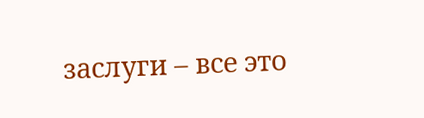заслуги – все это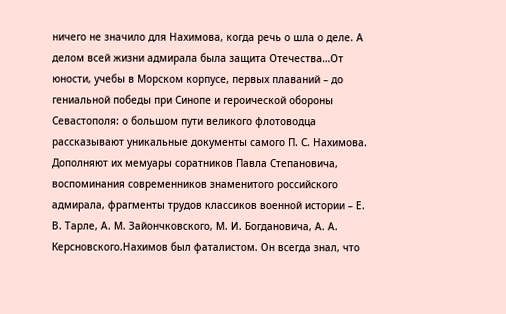ничего не значило для Нахимова, когда речь о шла о деле. А делом всей жизни адмирала была защита Отечества…От юности, учебы в Морском корпусе, первых плаваний – до гениальной победы при Синопе и героической обороны Севастополя: о большом пути великого флотоводца рассказывают уникальные документы самого П. С. Нахимова. Дополняют их мемуары соратников Павла Степановича, воспоминания современников знаменитого российского адмирала, фрагменты трудов классиков военной истории – Е. В. Тарле, А. М. Зайончковского, М. И. Богдановича, А. А. Керсновского.Нахимов был фаталистом. Он всегда знал, что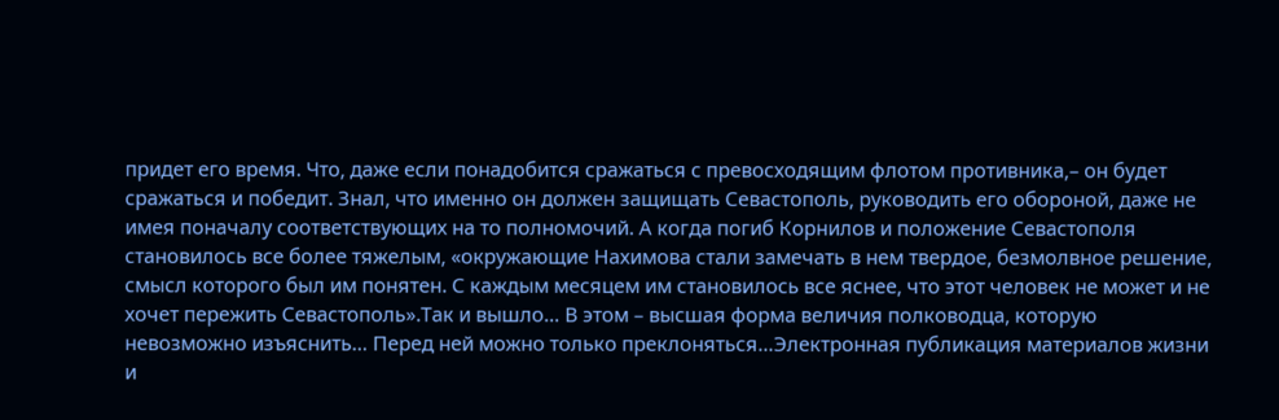придет его время. Что, даже если понадобится сражаться с превосходящим флотом противника,– он будет сражаться и победит. Знал, что именно он должен защищать Севастополь, руководить его обороной, даже не имея поначалу соответствующих на то полномочий. А когда погиб Корнилов и положение Севастополя становилось все более тяжелым, «окружающие Нахимова стали замечать в нем твердое, безмолвное решение, смысл которого был им понятен. С каждым месяцем им становилось все яснее, что этот человек не может и не хочет пережить Севастополь».Так и вышло… В этом – высшая форма величия полководца, которую невозможно изъяснить… Перед ней можно только преклоняться…Электронная публикация материалов жизни и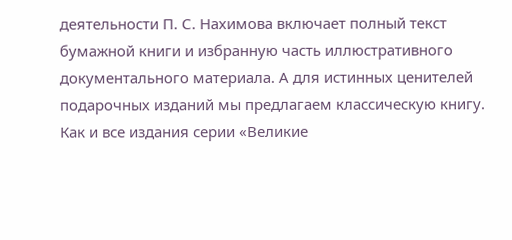деятельности П. С. Нахимова включает полный текст бумажной книги и избранную часть иллюстративного документального материала. А для истинных ценителей подарочных изданий мы предлагаем классическую книгу. Как и все издания серии «Великие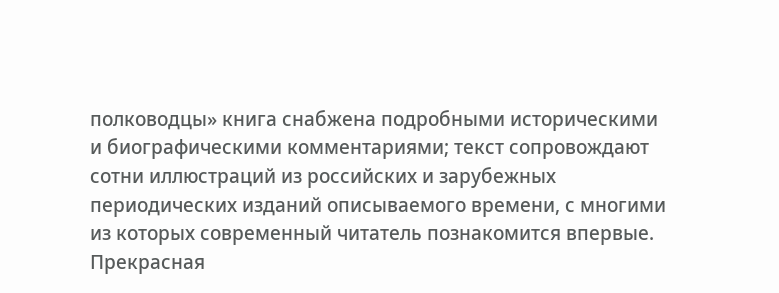полководцы» книга снабжена подробными историческими и биографическими комментариями; текст сопровождают сотни иллюстраций из российских и зарубежных периодических изданий описываемого времени, с многими из которых современный читатель познакомится впервые. Прекрасная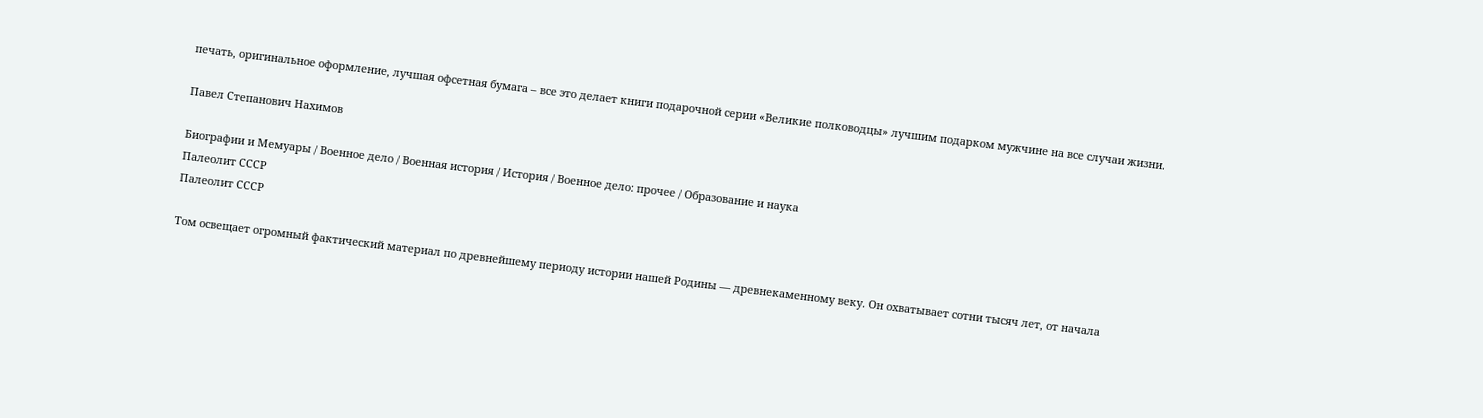печать, оригинальное оформление, лучшая офсетная бумага – все это делает книги подарочной серии «Великие полководцы» лучшим подарком мужчине на все случаи жизни.

Павел Степанович Нахимов

Биографии и Мемуары / Военное дело / Военная история / История / Военное дело: прочее / Образование и наука
Палеолит СССР
Палеолит СССР

Том освещает огромный фактический материал по древнейшему периоду истории нашей Родины — древнекаменному веку. Он охватывает сотни тысяч лет, от начала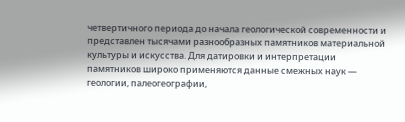четвертичного периода до начала геологической современности и представлен тысячами разнообразных памятников материальной культуры и искусства. Для датировки и интерпретации памятников широко применяются данные смежных наук — геологии, палеогеографии,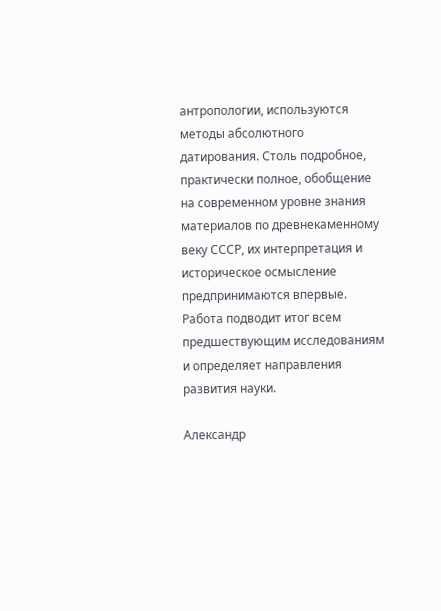антропологии, используются методы абсолютного датирования. Столь подробное, практически полное, обобщение на современном уровне знания материалов по древнекаменному веку СССР, их интерпретация и историческое осмысление предпринимаются впервые. Работа подводит итог всем предшествующим исследованиям и определяет направления развития науки.

Александр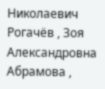Николаевич Рогачёв , Зоя Александровна Абрамова ,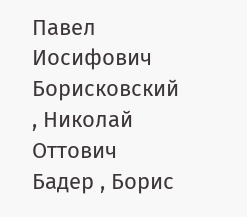Павел Иосифович Борисковский , Николай Оттович Бадер , Борис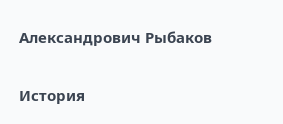Александрович Рыбаков

История